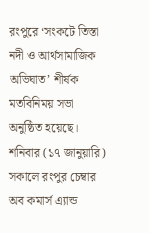রংপুরে ‘সংকটে তিস্তা নদী ও আর্থসামাজিক অভিঘাত’ শীর্ষক মতবিনিময় সভা অনুষ্ঠিত হয়েছে। শনিবার (১৭ জানুয়ারি) সকালে রংপুর চেম্বার অব কমার্স এ্যান্ড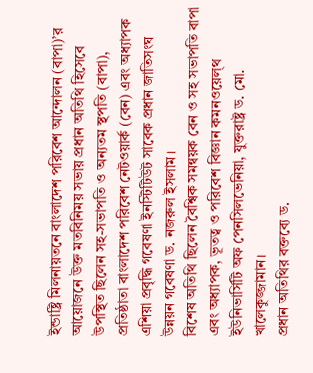ইন্ডাষ্ট্রি মিলনায়তনে বাংলাদেশ পরিবেশ আন্দোলন (বাপা)’র আয়োজনে উক্ত মতবিনিময় সভায় প্রধান অতিথি হিসেবে উপস্থিত ছিলেন সহ-সভাপতি ও অন্যতম স্থপতি (বাপা), প্রতিষ্ঠাতা বাংলাদেশ পরিবেশ নেটওয়ার্ক (বেন) এবং অধ্যাপক এশিয়া প্রবৃদ্ধি গবেষণা ইনস্টিটিউট সাবেক প্রধান জাতিসংঘ উন্নয়ন গবেষণা ড. নজরুল ইসলাম।
বিশেষ অতিথি ছিলেন বৈশ্বিক সমন্বয়ক বেন ও সহ সভাপতি বাপা এবং অধ্যাপক, ভূতত্ব ও পরিবেশ বিজ্ঞান কমনওয়েল্থ ইউনিভার্সিটি অফ পেনসিলভেনিয়া, যুক্তরাষ্ট্র ড. মো. খালেকুজ্জামান।
প্রধান অতিথির বক্তব্যে ড.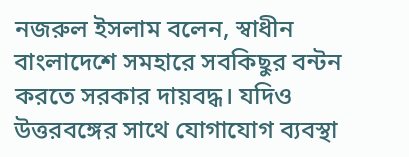নজরুল ইসলাম বলেন, স্বাধীন বাংলাদেশে সমহারে সবকিছুর বন্টন করতে সরকার দায়বদ্ধ। যদিও উত্তরবঙ্গের সাথে যোগাযোগ ব্যবস্থা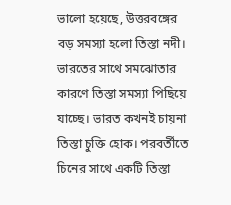ভালো হয়েছে, উত্তরবঙ্গের বড় সমস্যা হলো তিস্তা নদী। ভারতের সাথে সমঝোতার কারণে তিস্তা সমস্যা পিছিয়ে যাচ্ছে। ভারত কখনই চায়না তিস্তা চুক্তি হোক। পরবর্তীতে চিনের সাথে একটি তিস্তা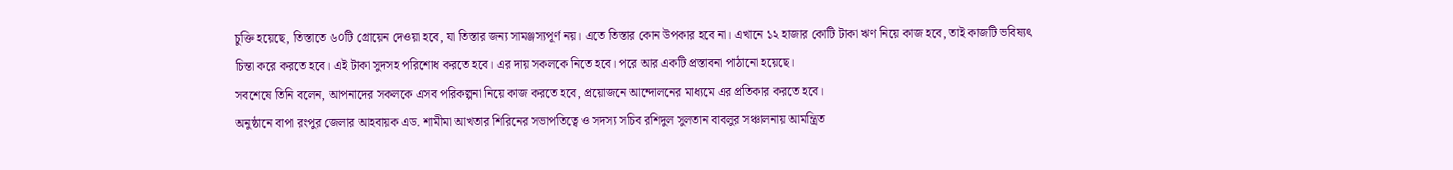চুক্তি হয়েছে, তিস্তাতে ৬০টি গ্রোয়েন দেওয়া হবে, যা তিস্তার জন্য সামঞ্জস্যপূর্ণ নয়। এতে তিস্তার কোন উপকার হবে না। এখানে ১২ হাজার কোটি টাকা ঋণ নিয়ে কাজ হবে, তাই কাজটি ভবিষ্যৎ চিন্তা করে করতে হবে। এই টাকা সুদসহ পরিশোধ করতে হবে। এর দায় সকলকে নিতে হবে। পরে আর একটি প্রস্তাবনা পাঠানো হয়েছে।
সবশেষে তিনি বলেন, আপনাদের সকলকে এসব পরিকল্পনা নিয়ে কাজ করতে হবে, প্রয়োজনে আন্দোলনের মাধ্যমে এর প্রতিকার করতে হবে।
অনুষ্ঠানে বাপা রংপুর জেলার আহবায়ক এড. শামীমা আখতার শিরিনের সভাপতিত্বে ও সদস্য সচিব রশিদুল সুলতান বাবলুর সঞ্চালনায় আমন্ত্রিত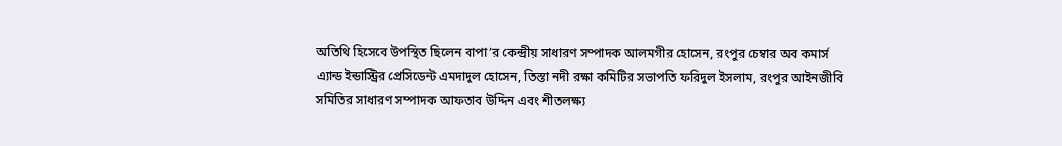অতিথি হিসেবে উপস্থিত ছিলেন বাপা’র কেন্দ্রীয় সাধারণ সম্পাদক আলমগীর হোসেন, রংপুর চেম্বার অব কমার্স এ্যান্ড ইন্ডাস্ট্রির প্রেসিডেন্ট এমদাদুল হোসেন, তিস্তা নদী রক্ষা কমিটির সভাপতি ফরিদুল ইসলাম, রংপুর আইনজীবি সমিতির সাধারণ সম্পাদক আফতাব উদ্দিন এবং শীতলক্ষ্য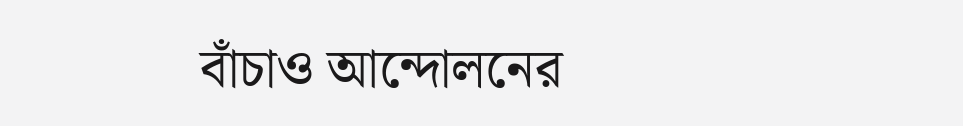বাঁচাও আন্দোলনের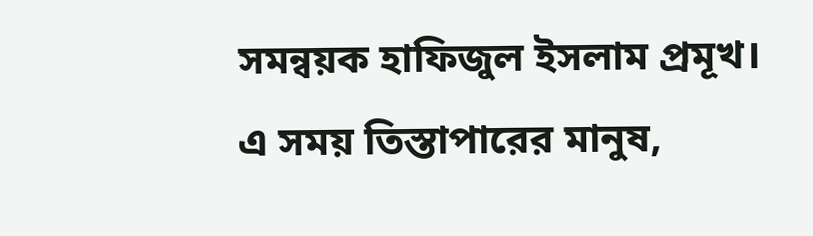সমন্বয়ক হাফিজুল ইসলাম প্রমূখ।
এ সময় তিস্তাপারের মানুষ,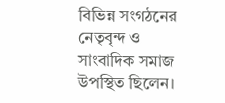বিভিন্ন সংগঠনের নেতৃবৃন্দ ও সাংবাদিক সমাজ উপস্থিত ছিলেন।